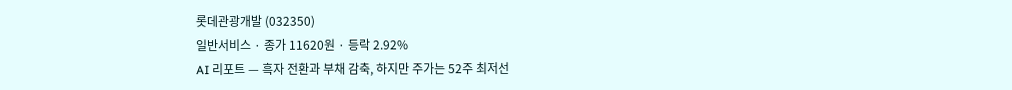롯데관광개발 (032350)
일반서비스 · 종가 11620원 · 등락 2.92%
AI 리포트 — 흑자 전환과 부채 감축, 하지만 주가는 52주 최저선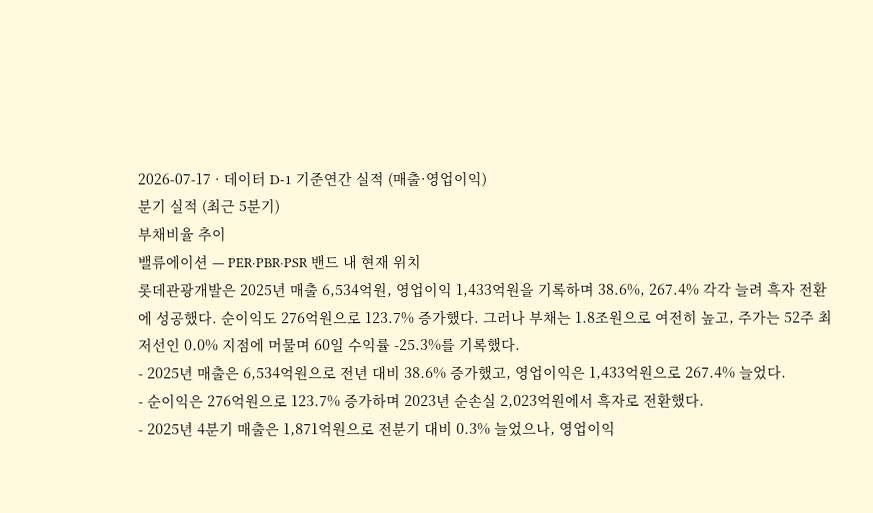2026-07-17 · 데이터 D-1 기준연간 실적 (매출·영업이익)
분기 실적 (최근 5분기)
부채비율 추이
밸류에이션 — PER·PBR·PSR 밴드 내 현재 위치
롯데관광개발은 2025년 매출 6,534억원, 영업이익 1,433억원을 기록하며 38.6%, 267.4% 각각 늘려 흑자 전환에 성공했다. 순이익도 276억원으로 123.7% 증가했다. 그러나 부채는 1.8조원으로 여전히 높고, 주가는 52주 최저선인 0.0% 지점에 머물며 60일 수익률 -25.3%를 기록했다.
- 2025년 매출은 6,534억원으로 전년 대비 38.6% 증가했고, 영업이익은 1,433억원으로 267.4% 늘었다.
- 순이익은 276억원으로 123.7% 증가하며 2023년 순손실 2,023억원에서 흑자로 전환했다.
- 2025년 4분기 매출은 1,871억원으로 전분기 대비 0.3% 늘었으나, 영업이익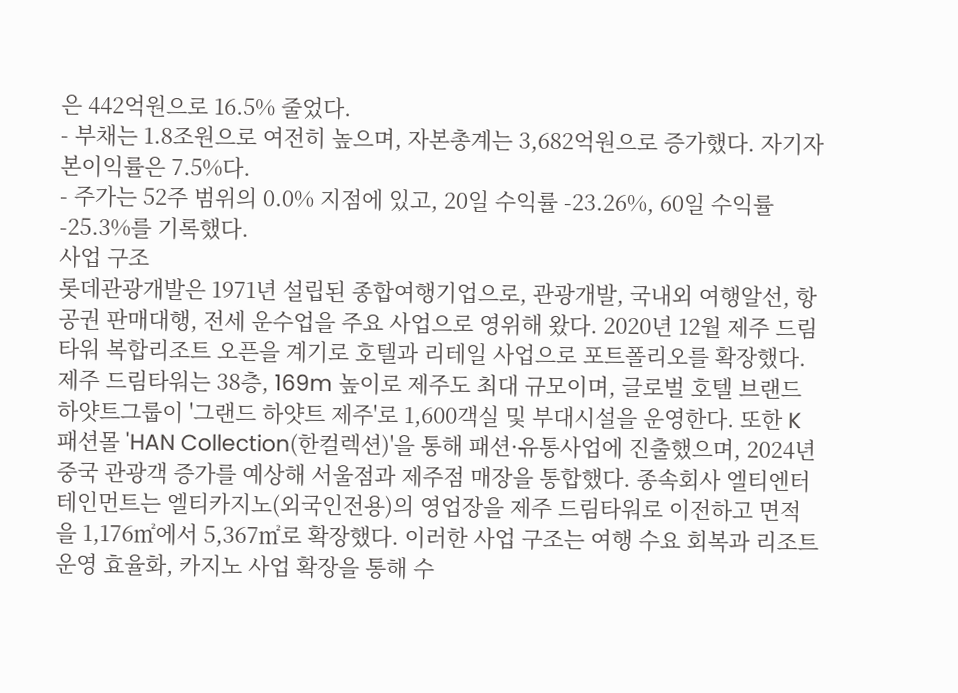은 442억원으로 16.5% 줄었다.
- 부채는 1.8조원으로 여전히 높으며, 자본총계는 3,682억원으로 증가했다. 자기자본이익률은 7.5%다.
- 주가는 52주 범위의 0.0% 지점에 있고, 20일 수익률 -23.26%, 60일 수익률 -25.3%를 기록했다.
사업 구조
롯데관광개발은 1971년 설립된 종합여행기업으로, 관광개발, 국내외 여행알선, 항공권 판매대행, 전세 운수업을 주요 사업으로 영위해 왔다. 2020년 12월 제주 드림타워 복합리조트 오픈을 계기로 호텔과 리테일 사업으로 포트폴리오를 확장했다. 제주 드림타워는 38층, 169m 높이로 제주도 최대 규모이며, 글로벌 호텔 브랜드 하얏트그룹이 '그랜드 하얏트 제주'로 1,600객실 및 부대시설을 운영한다. 또한 K패션몰 'HAN Collection(한컬렉션)'을 통해 패션·유통사업에 진출했으며, 2024년 중국 관광객 증가를 예상해 서울점과 제주점 매장을 통합했다. 종속회사 엘티엔터테인먼트는 엘티카지노(외국인전용)의 영업장을 제주 드림타워로 이전하고 면적을 1,176㎡에서 5,367㎡로 확장했다. 이러한 사업 구조는 여행 수요 회복과 리조트 운영 효율화, 카지노 사업 확장을 통해 수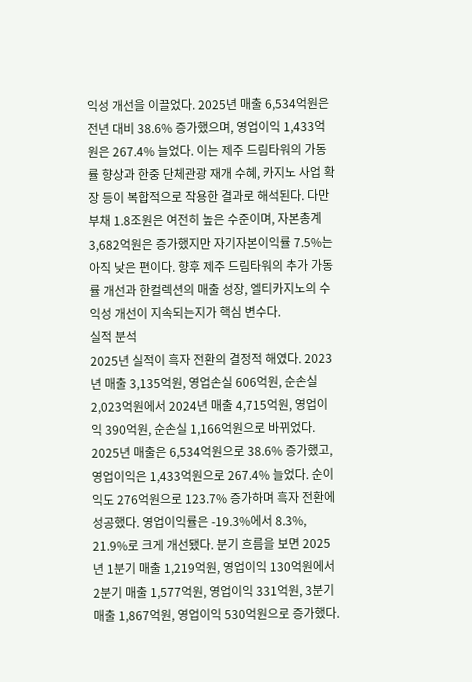익성 개선을 이끌었다. 2025년 매출 6,534억원은 전년 대비 38.6% 증가했으며, 영업이익 1,433억원은 267.4% 늘었다. 이는 제주 드림타워의 가동률 향상과 한중 단체관광 재개 수혜, 카지노 사업 확장 등이 복합적으로 작용한 결과로 해석된다. 다만 부채 1.8조원은 여전히 높은 수준이며, 자본총계 3,682억원은 증가했지만 자기자본이익률 7.5%는 아직 낮은 편이다. 향후 제주 드림타워의 추가 가동률 개선과 한컬렉션의 매출 성장, 엘티카지노의 수익성 개선이 지속되는지가 핵심 변수다.
실적 분석
2025년 실적이 흑자 전환의 결정적 해였다. 2023년 매출 3,135억원, 영업손실 606억원, 순손실 2,023억원에서 2024년 매출 4,715억원, 영업이익 390억원, 순손실 1,166억원으로 바뀌었다. 2025년 매출은 6,534억원으로 38.6% 증가했고, 영업이익은 1,433억원으로 267.4% 늘었다. 순이익도 276억원으로 123.7% 증가하며 흑자 전환에 성공했다. 영업이익률은 -19.3%에서 8.3%, 21.9%로 크게 개선됐다. 분기 흐름을 보면 2025년 1분기 매출 1,219억원, 영업이익 130억원에서 2분기 매출 1,577억원, 영업이익 331억원, 3분기 매출 1,867억원, 영업이익 530억원으로 증가했다.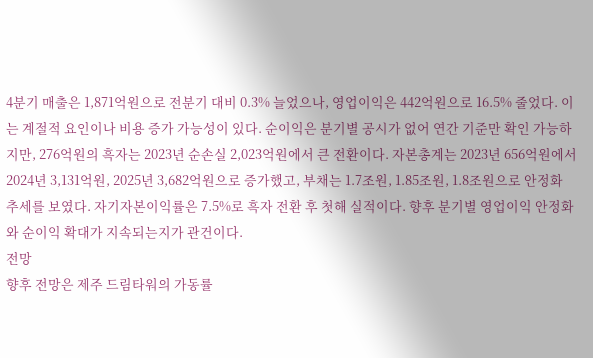4분기 매출은 1,871억원으로 전분기 대비 0.3% 늘었으나, 영업이익은 442억원으로 16.5% 줄었다. 이는 계절적 요인이나 비용 증가 가능성이 있다. 순이익은 분기별 공시가 없어 연간 기준만 확인 가능하지만, 276억원의 흑자는 2023년 순손실 2,023억원에서 큰 전환이다. 자본총계는 2023년 656억원에서 2024년 3,131억원, 2025년 3,682억원으로 증가했고, 부채는 1.7조원, 1.85조원, 1.8조원으로 안정화 추세를 보였다. 자기자본이익률은 7.5%로 흑자 전환 후 첫해 실적이다. 향후 분기별 영업이익 안정화와 순이익 확대가 지속되는지가 관건이다.
전망
향후 전망은 제주 드림타워의 가동률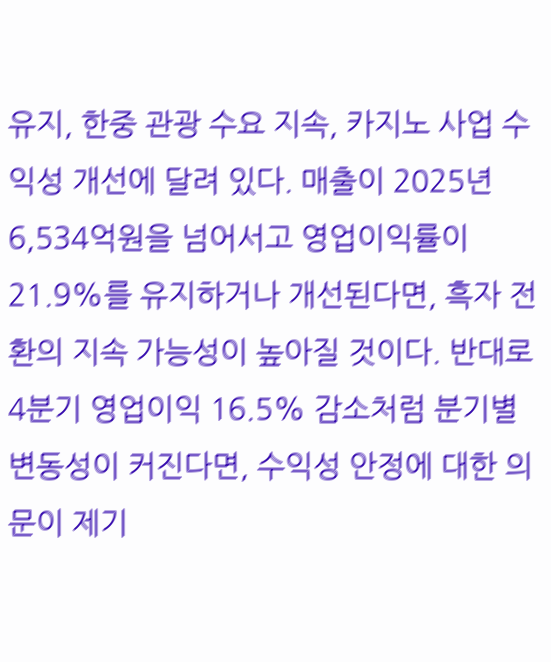유지, 한중 관광 수요 지속, 카지노 사업 수익성 개선에 달려 있다. 매출이 2025년 6,534억원을 넘어서고 영업이익률이 21.9%를 유지하거나 개선된다면, 흑자 전환의 지속 가능성이 높아질 것이다. 반대로 4분기 영업이익 16.5% 감소처럼 분기별 변동성이 커진다면, 수익성 안정에 대한 의문이 제기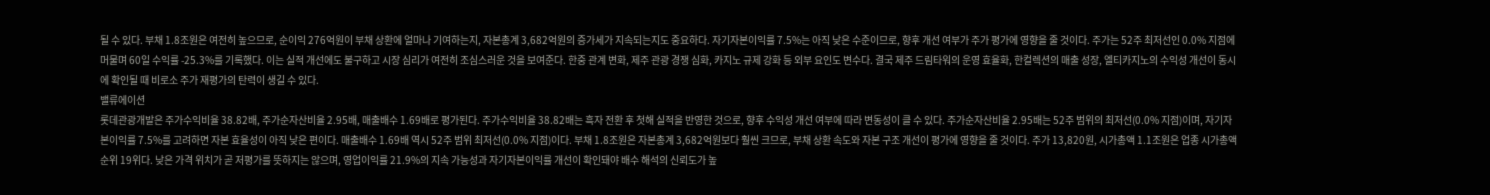될 수 있다. 부채 1.8조원은 여전히 높으므로, 순이익 276억원이 부채 상환에 얼마나 기여하는지, 자본총계 3,682억원의 증가세가 지속되는지도 중요하다. 자기자본이익률 7.5%는 아직 낮은 수준이므로, 향후 개선 여부가 주가 평가에 영향을 줄 것이다. 주가는 52주 최저선인 0.0% 지점에 머물며 60일 수익률 -25.3%를 기록했다. 이는 실적 개선에도 불구하고 시장 심리가 여전히 조심스러운 것을 보여준다. 한중 관계 변화, 제주 관광 경쟁 심화, 카지노 규제 강화 등 외부 요인도 변수다. 결국 제주 드림타워의 운영 효율화, 한컬렉션의 매출 성장, 엘티카지노의 수익성 개선이 동시에 확인될 때 비로소 주가 재평가의 탄력이 생길 수 있다.
밸류에이션
롯데관광개발은 주가수익비율 38.82배, 주가순자산비율 2.95배, 매출배수 1.69배로 평가된다. 주가수익비율 38.82배는 흑자 전환 후 첫해 실적을 반영한 것으로, 향후 수익성 개선 여부에 따라 변동성이 클 수 있다. 주가순자산비율 2.95배는 52주 범위의 최저선(0.0% 지점)이며, 자기자본이익률 7.5%를 고려하면 자본 효율성이 아직 낮은 편이다. 매출배수 1.69배 역시 52주 범위 최저선(0.0% 지점)이다. 부채 1.8조원은 자본총계 3,682억원보다 훨씬 크므로, 부채 상환 속도와 자본 구조 개선이 평가에 영향을 줄 것이다. 주가 13,820원, 시가총액 1.1조원은 업종 시가총액 순위 19위다. 낮은 가격 위치가 곧 저평가를 뜻하지는 않으며, 영업이익률 21.9%의 지속 가능성과 자기자본이익률 개선이 확인돼야 배수 해석의 신뢰도가 높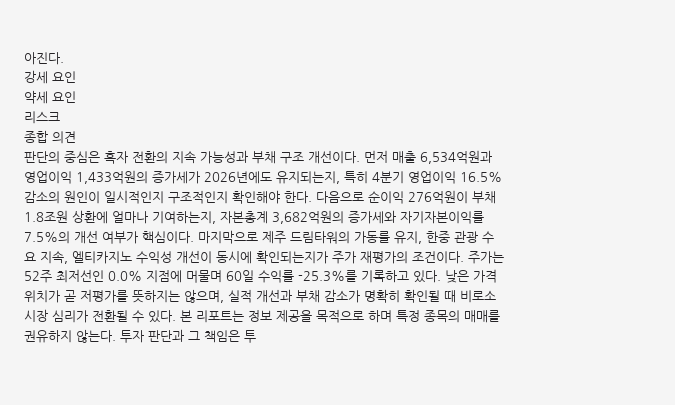아진다.
강세 요인
약세 요인
리스크
종합 의견
판단의 중심은 흑자 전환의 지속 가능성과 부채 구조 개선이다. 먼저 매출 6,534억원과 영업이익 1,433억원의 증가세가 2026년에도 유지되는지, 특히 4분기 영업이익 16.5% 감소의 원인이 일시적인지 구조적인지 확인해야 한다. 다음으로 순이익 276억원이 부채 1.8조원 상환에 얼마나 기여하는지, 자본총계 3,682억원의 증가세와 자기자본이익률 7.5%의 개선 여부가 핵심이다. 마지막으로 제주 드림타워의 가동률 유지, 한중 관광 수요 지속, 엘티카지노 수익성 개선이 동시에 확인되는지가 주가 재평가의 조건이다. 주가는 52주 최저선인 0.0% 지점에 머물며 60일 수익률 -25.3%를 기록하고 있다. 낮은 가격 위치가 곧 저평가를 뜻하지는 않으며, 실적 개선과 부채 감소가 명확히 확인될 때 비로소 시장 심리가 전환될 수 있다. 본 리포트는 정보 제공을 목적으로 하며 특정 종목의 매매를 권유하지 않는다. 투자 판단과 그 책임은 투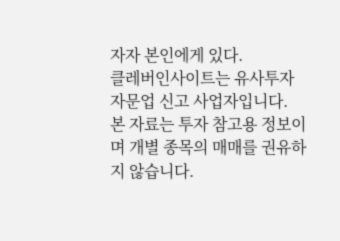자자 본인에게 있다.
클레버인사이트는 유사투자자문업 신고 사업자입니다. 본 자료는 투자 참고용 정보이며 개별 종목의 매매를 권유하지 않습니다.